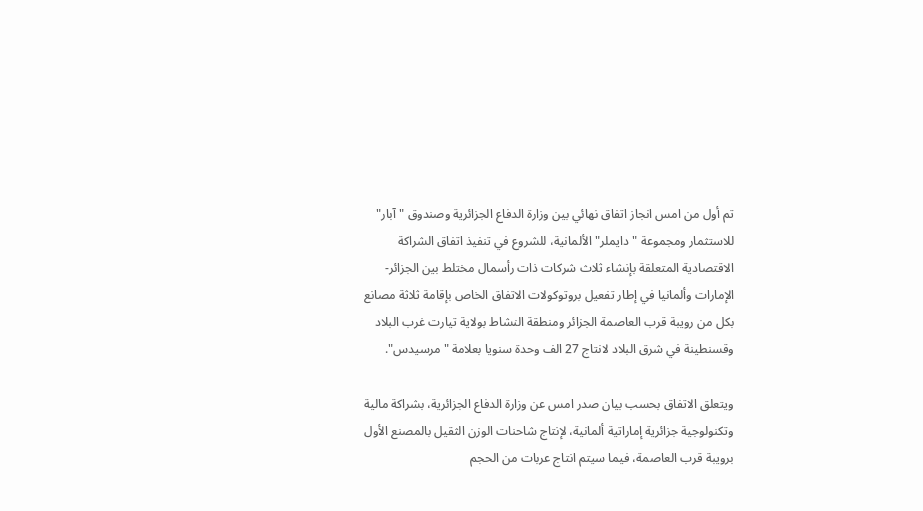تم أول من امس انجاز اتفاق نهائي بين وزارة الدفاع الجزائرية وصندوق "آبار" للاستثمار ومجموعة "دايملر" الألمانية، للشروع في تنفيذ اتفاق الشراكة الاقتصادية المتعلقة بإنشاء ثلاث شركات ذات رأسمال مختلط بين الجزائر-الإمارات وألمانيا في إطار تفعيل بروتوكولات الاتفاق الخاص بإقامة ثلاثة مصانع بكل من رويبة قرب العاصمة الجزائر ومنطقة النشاط بولاية تيارت غرب البلاد وقسنطينة في شرق البلاد لانتاج 27 الف وحدة سنويا بعلامة "مرسيدس".

ويتعلق الاتفاق بحسب بيان صدر امس عن وزارة الدفاع الجزائرية، بشراكة مالية وتكنولوجية جزائرية إماراتية ألمانية، لإنتاج شاحنات الوزن الثقيل بالمصنع الأول برويبة قرب العاصمة، فيما سيتم انتاج عربات من الحجم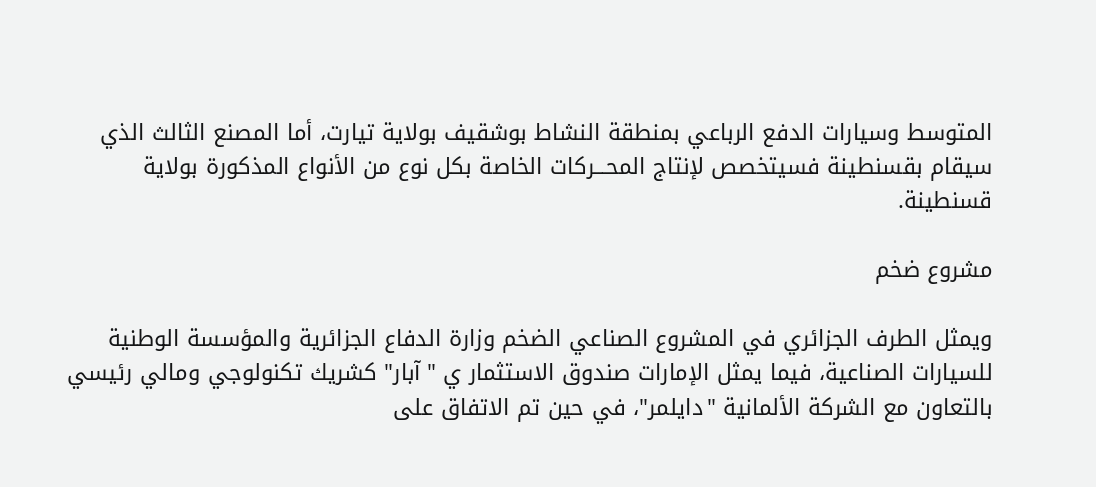المتوسط وسيارات الدفع الرباعي بمنطقة النشاط بوشقيف بولاية تيارت، أما المصنع الثالث الذي سيقام بقسنطينة فسيتخصص لإنتاج المحـــركات الخاصة بكل نوع من الأنواع المذكورة بولاية قسنطينة.

مشروع ضخم

ويمثل الطرف الجزائري في المشروع الصناعي الضخم وزارة الدفاع الجزائرية والمؤسسة الوطنية للسيارات الصناعية، فيما يمثل الإمارات صندوق الاستثمار ي "آبار" كشريك تكنولوجي ومالي رئيسي بالتعاون مع الشركة الألمانية "دايلمر"، في حين تم الاتفاق على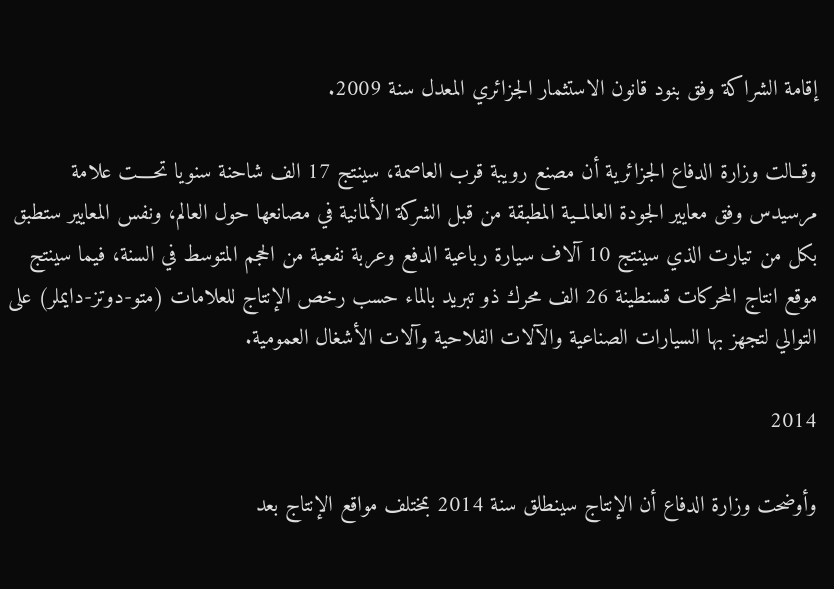إقامة الشراكة وفق بنود قانون الاستثمار الجزائري المعدل سنة 2009.

وقــالت وزارة الدفاع الجزائرية أن مصنع رويبة قرب العاصمة، سينتج 17 الف شاحنة سنويا تحــــت علامة مرسيدس وفق معايير الجودة العالمــية المطبقة من قبل الشركة الألمانية في مصانعها حول العالم، ونفس المعايير ستطبق بكل من تيارت الذي سينتج 10 آلاف سيارة رباعية الدفع وعربة نفعية من الحجم المتوسط في السنة، فيما سينتج موقع انتاج المحركات قسنطينة 26 الف محرك ذو تبريد بالماء حسب رخص الإنتاج للعلامات (متو-دوتز-دايملر) على التوالي لتجهز بها السيارات الصناعية والآلات الفلاحية وآلات الأشغال العمومية.

2014

وأوضحت وزارة الدفاع أن الإنتاج سينطلق سنة 2014 بمختلف مواقع الإنتاج بعد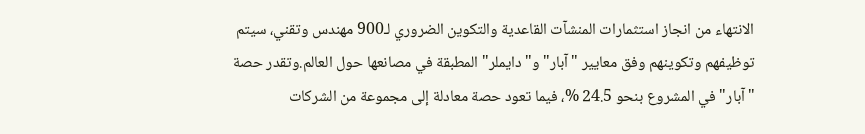الانتهاء من انجاز استثمارات المنشآت القاعدية والتكوين الضروري لـ900 مهندس وتقني، سيتم توظيفهم وتكوينهم وفق معايير "آبار" و"دايملر" المطبقة في مصانعها حول العالم.وتقدر حصة "آبار" في المشروع بنحو 24.5 %، فيما تعود حصة معادلة إلى مجموعة من الشركات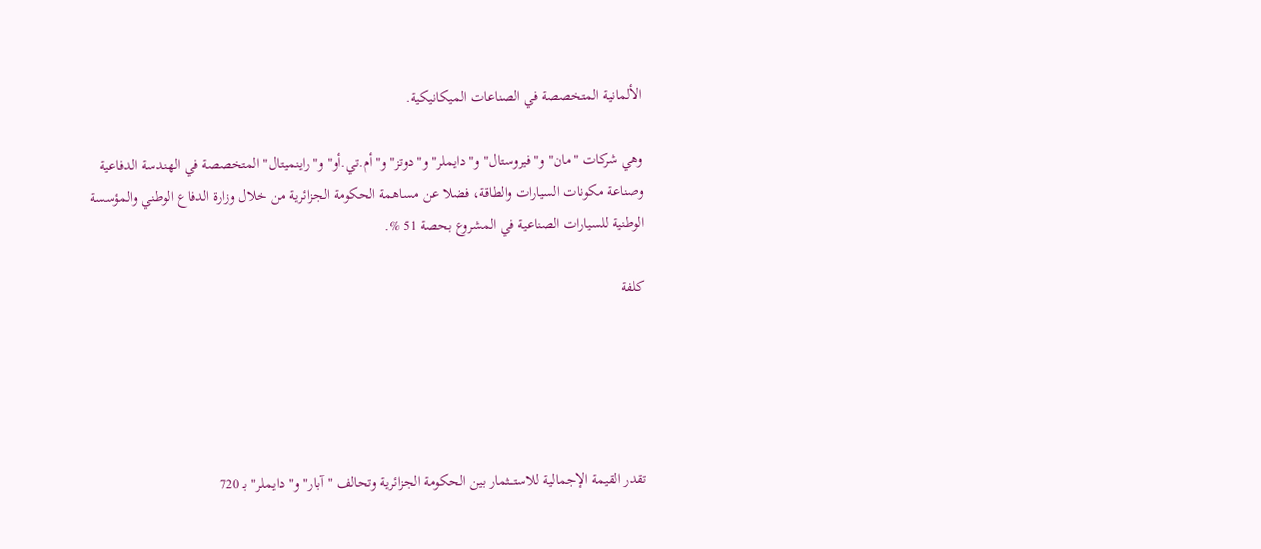الألمانية المتخصصة في الصناعات الميكانيكية.

وهي شركات "مان" و"فيروستال" و"دايملر" و"دوتز" و"أم.تي.أو" و"راينميتال" المتخصصة في الهندسة الدفاعية وصناعة مكونات السيارات والطاقة، فضلا عن مساهمة الحكومة الجزائرية من خلال وزارة الدفاع الوطني والمؤسسة الوطنية للسيارات الصناعية في المشروع بحصة 51 %.

كلفة





تقدر القيمة الإجمالية للاستـــثمار بين الحكومة الجزائرية وتحالف "آبار" و"دايملر" بـ 720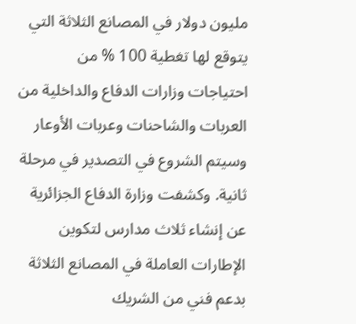مليون دولار في المصانع الثلاثة التي يتوقع لها تغطية 100 % من احتياجات وزارات الدفاع والداخلية من العربات والشاحنات وعربات الأوعار وسيتم الشروع في التصدير في مرحلة ثانية. وكشفت وزارة الدفاع الجزائرية عن إنشاء ثلاث مدارس لتكوين الإطارات العاملة في المصانع الثلاثة بدعم فني من الشريك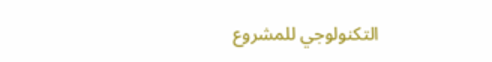التكنولوجي للمشروع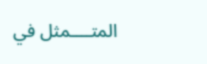المتــــمثل في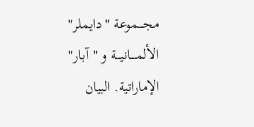مجــــموعة "دايملر" الألمــــانيـــة و "آبار" الإماراتية. البيان